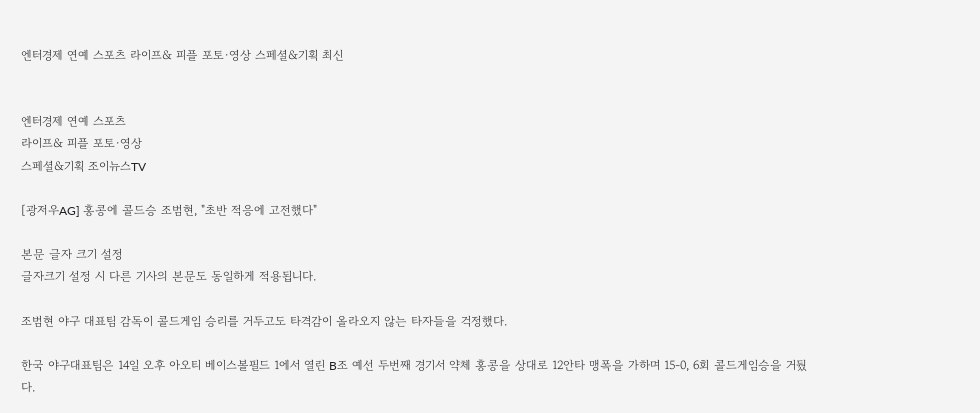엔터경제 연예 스포츠 라이프& 피플 포토·영상 스페셜&기획 최신


엔터경제 연예 스포츠
라이프& 피플 포토·영상
스페셜&기획 조이뉴스TV

[광저우AG] 홍콩에 콜드승 조범현, "초반 적응에 고전했다"

본문 글자 크기 설정
글자크기 설정 시 다른 기사의 본문도 동일하게 적용됩니다.

조범현 야구 대표팀 감독이 콜드게임 승리를 거두고도 타격감이 올라오지 않는 타자들을 걱정했다.

한국 야구대표팀은 14일 오후 아오티 베이스볼필드 1에서 열린 B조 예선 두번째 경기서 약체 홍콩을 상대로 12안타 맹폭을 가하며 15-0, 6회 콜드게임승을 거뒀다.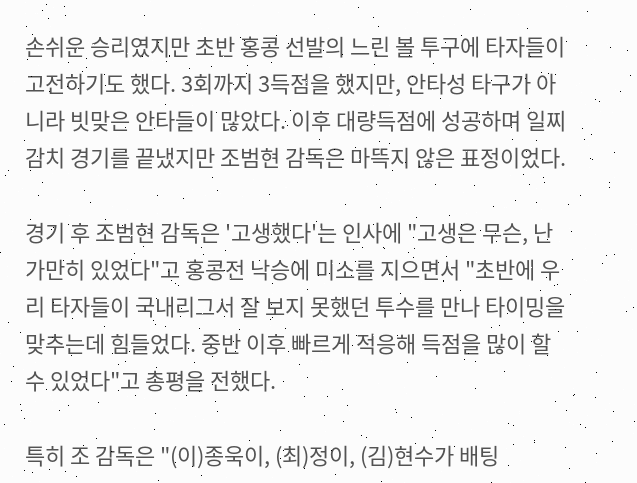손쉬운 승리였지만 초반 홍콩 선발의 느린 볼 투구에 타자들이 고전하기도 했다. 3회까지 3득점을 했지만, 안타성 타구가 아니라 빗맞은 안타들이 많았다. 이후 대량득점에 성공하며 일찌감치 경기를 끝냈지만 조범현 감독은 마뜩지 않은 표정이었다.

경기 후 조범현 감독은 '고생했다'는 인사에 "고생은 무슨, 난 가만히 있었다"고 홍콩전 낙승에 미소를 지으면서 "초반에 우리 타자들이 국내리그서 잘 보지 못했던 투수를 만나 타이밍을 맞추는데 힘들었다. 중반 이후 빠르게 적응해 득점을 많이 할 수 있었다"고 총평을 전했다.

특히 조 감독은 "(이)종욱이, (최)정이, (김)현수가 배팅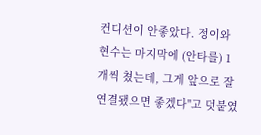컨디션이 안좋았다. 정이와 현수는 마지막에 (안타를) 1개씩 쳤는데, 그게 앞으로 잘 연결됐으면 좋겠다"고 덧붙였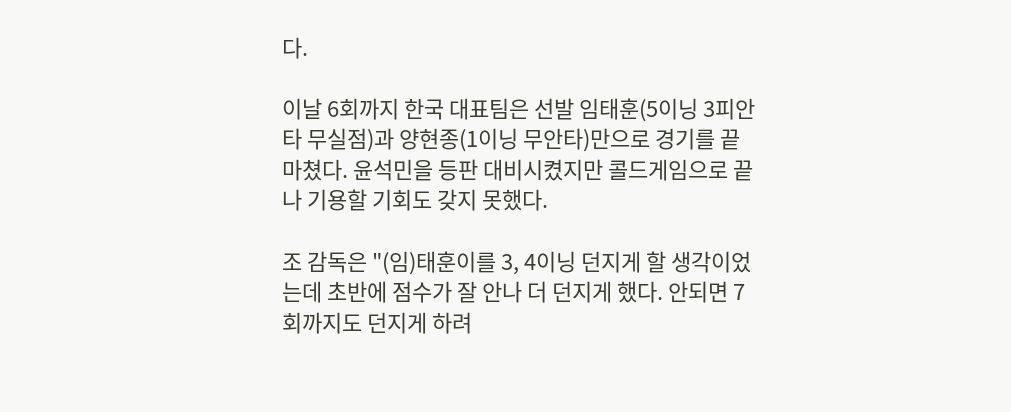다.

이날 6회까지 한국 대표팀은 선발 임태훈(5이닝 3피안타 무실점)과 양현종(1이닝 무안타)만으로 경기를 끝마쳤다. 윤석민을 등판 대비시켰지만 콜드게임으로 끝나 기용할 기회도 갖지 못했다.

조 감독은 "(임)태훈이를 3, 4이닝 던지게 할 생각이었는데 초반에 점수가 잘 안나 더 던지게 했다. 안되면 7회까지도 던지게 하려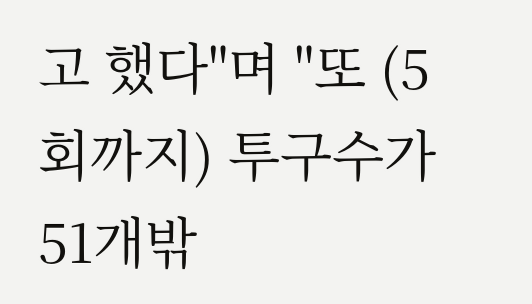고 했다"며 "또 (5회까지) 투구수가 51개밖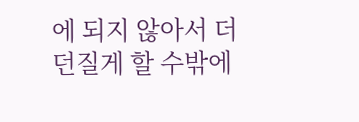에 되지 않아서 더 던질게 할 수밖에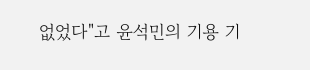없었다"고 윤석민의 기용 기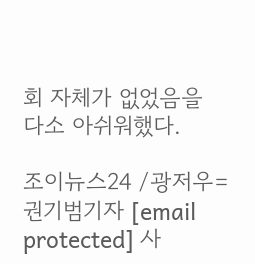회 자체가 없었음을 다소 아쉬워했다.

조이뉴스24 /광저우=권기범기자 [email protected] 사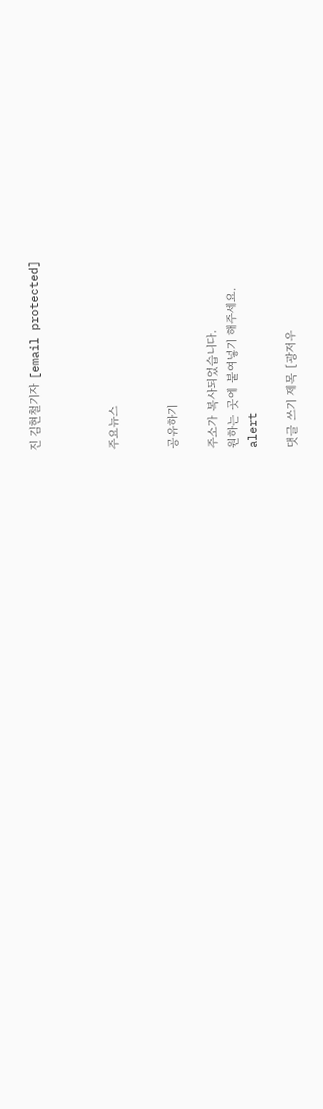진 김현철기자 [email protected]



주요뉴스


공유하기

주소가 복사되었습니다.
원하는 곳에 붙여넣기 해주세요.
alert

댓글 쓰기 제목 [광저우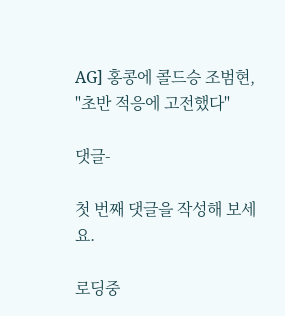AG] 홍콩에 콜드승 조범현, "초반 적응에 고전했다"

댓글-

첫 번째 댓글을 작성해 보세요.

로딩중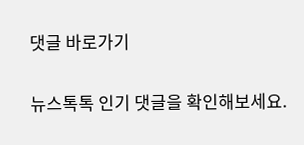댓글 바로가기

뉴스톡톡 인기 댓글을 확인해보세요.